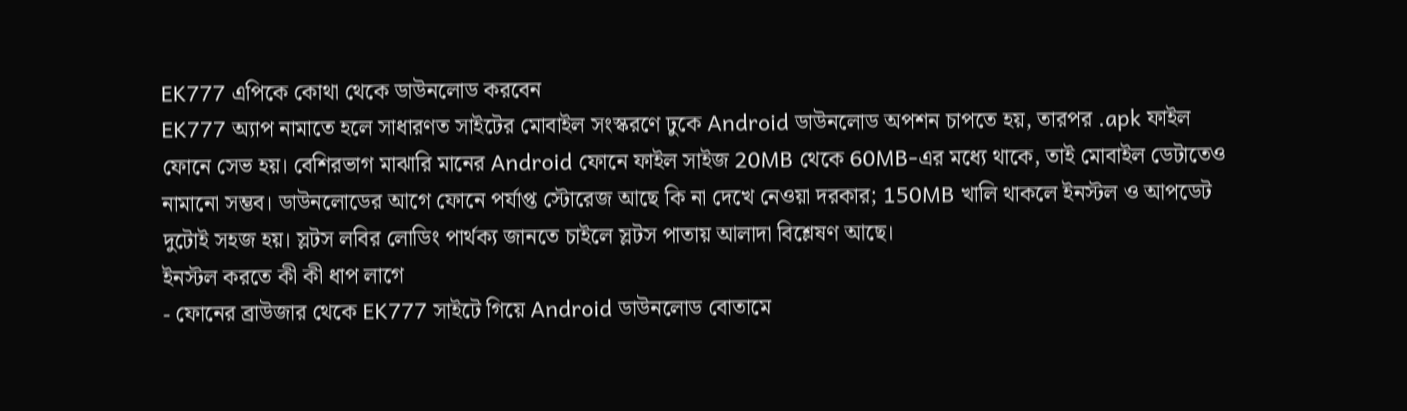EK777 এপিকে কোথা থেকে ডাউনলোড করবেন
EK777 অ্যাপ নামাতে হলে সাধারণত সাইটের মোবাইল সংস্করণে ঢুকে Android ডাউনলোড অপশন চাপতে হয়, তারপর .apk ফাইল ফোনে সেভ হয়। বেশিরভাগ মাঝারি মানের Android ফোনে ফাইল সাইজ 20MB থেকে 60MB-এর মধ্যে থাকে, তাই মোবাইল ডেটাতেও নামানো সম্ভব। ডাউনলোডের আগে ফোনে পর্যাপ্ত স্টোরেজ আছে কি না দেখে নেওয়া দরকার; 150MB খালি থাকলে ইনস্টল ও আপডেট দুটোই সহজ হয়। স্লটস লবির লোডিং পার্থক্য জানতে চাইলে স্লটস পাতায় আলাদা বিশ্লেষণ আছে।
ইনস্টল করতে কী কী ধাপ লাগে
- ফোনের ব্রাউজার থেকে EK777 সাইটে গিয়ে Android ডাউনলোড বোতামে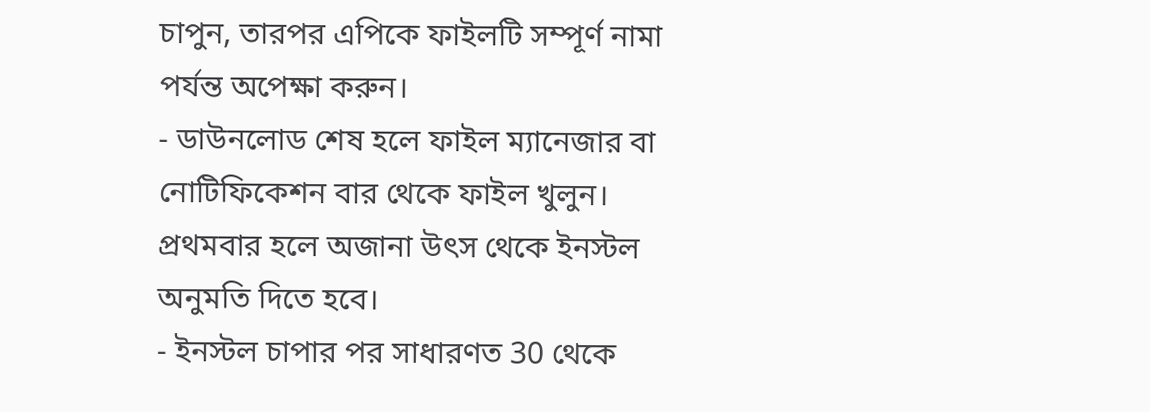চাপুন, তারপর এপিকে ফাইলটি সম্পূর্ণ নামা পর্যন্ত অপেক্ষা করুন।
- ডাউনলোড শেষ হলে ফাইল ম্যানেজার বা নোটিফিকেশন বার থেকে ফাইল খুলুন। প্রথমবার হলে অজানা উৎস থেকে ইনস্টল অনুমতি দিতে হবে।
- ইনস্টল চাপার পর সাধারণত 30 থেকে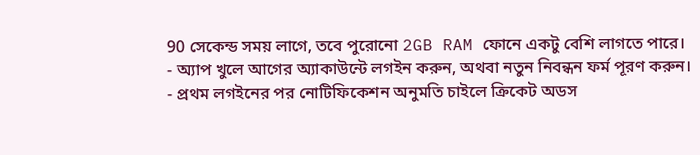90 সেকেন্ড সময় লাগে, তবে পুরোনো 2GB RAM ফোনে একটু বেশি লাগতে পারে।
- অ্যাপ খুলে আগের অ্যাকাউন্টে লগইন করুন, অথবা নতুন নিবন্ধন ফর্ম পূরণ করুন।
- প্রথম লগইনের পর নোটিফিকেশন অনুমতি চাইলে ক্রিকেট অডস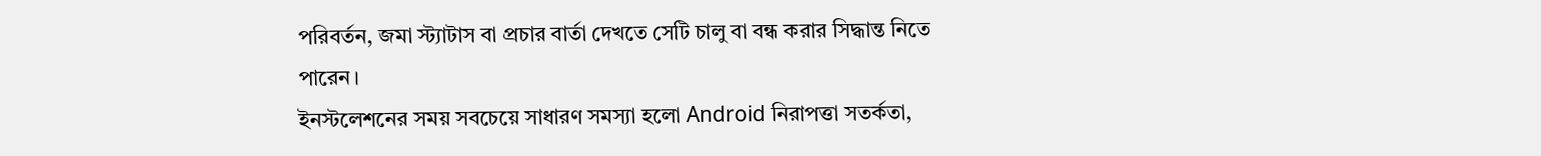পরিবর্তন, জমা স্ট্যাটাস বা প্রচার বার্তা দেখতে সেটি চালু বা বন্ধ করার সিদ্ধান্ত নিতে পারেন।
ইনস্টলেশনের সময় সবচেয়ে সাধারণ সমস্যা হলো Android নিরাপত্তা সতর্কতা,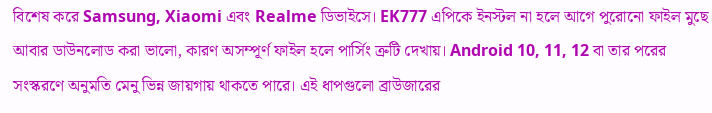বিশেষ করে Samsung, Xiaomi এবং Realme ডিভাইসে। EK777 এপিকে ইনস্টল না হলে আগে পুরোনো ফাইল মুছে আবার ডাউনলোড করা ভালো, কারণ অসম্পূর্ণ ফাইল হলে পার্সিং ত্রুটি দেখায়। Android 10, 11, 12 বা তার পরের সংস্করণে অনুমতি মেনু ভিন্ন জায়গায় থাকতে পারে। এই ধাপগুলো ব্রাউজারের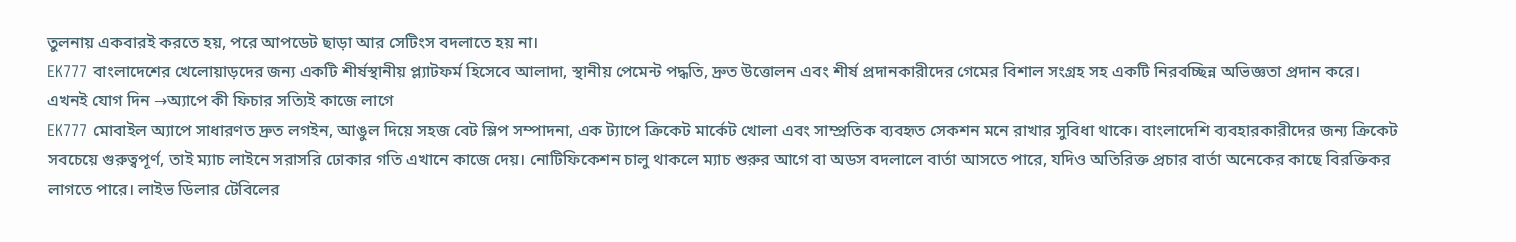তুলনায় একবারই করতে হয়, পরে আপডেট ছাড়া আর সেটিংস বদলাতে হয় না।
EK777 বাংলাদেশের খেলোয়াড়দের জন্য একটি শীর্ষস্থানীয় প্ল্যাটফর্ম হিসেবে আলাদা, স্থানীয় পেমেন্ট পদ্ধতি, দ্রুত উত্তোলন এবং শীর্ষ প্রদানকারীদের গেমের বিশাল সংগ্রহ সহ একটি নিরবচ্ছিন্ন অভিজ্ঞতা প্রদান করে।
এখনই যোগ দিন →অ্যাপে কী ফিচার সত্যিই কাজে লাগে
EK777 মোবাইল অ্যাপে সাধারণত দ্রুত লগইন, আঙুল দিয়ে সহজ বেট স্লিপ সম্পাদনা, এক ট্যাপে ক্রিকেট মার্কেট খোলা এবং সাম্প্রতিক ব্যবহৃত সেকশন মনে রাখার সুবিধা থাকে। বাংলাদেশি ব্যবহারকারীদের জন্য ক্রিকেট সবচেয়ে গুরুত্বপূর্ণ, তাই ম্যাচ লাইনে সরাসরি ঢোকার গতি এখানে কাজে দেয়। নোটিফিকেশন চালু থাকলে ম্যাচ শুরুর আগে বা অডস বদলালে বার্তা আসতে পারে, যদিও অতিরিক্ত প্রচার বার্তা অনেকের কাছে বিরক্তিকর লাগতে পারে। লাইভ ডিলার টেবিলের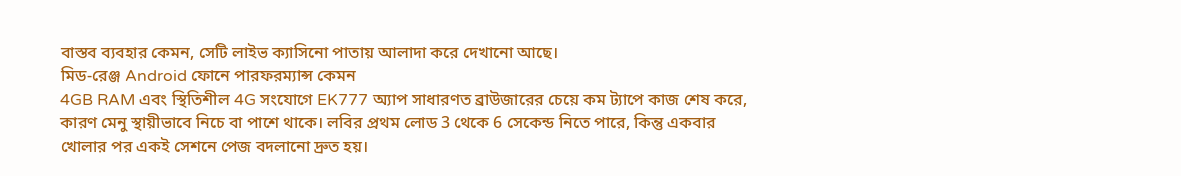বাস্তব ব্যবহার কেমন, সেটি লাইভ ক্যাসিনো পাতায় আলাদা করে দেখানো আছে।
মিড-রেঞ্জ Android ফোনে পারফরম্যান্স কেমন
4GB RAM এবং স্থিতিশীল 4G সংযোগে EK777 অ্যাপ সাধারণত ব্রাউজারের চেয়ে কম ট্যাপে কাজ শেষ করে, কারণ মেনু স্থায়ীভাবে নিচে বা পাশে থাকে। লবির প্রথম লোড 3 থেকে 6 সেকেন্ড নিতে পারে, কিন্তু একবার খোলার পর একই সেশনে পেজ বদলানো দ্রুত হয়।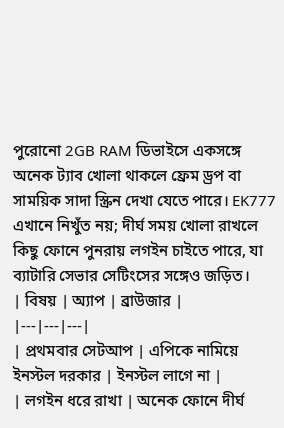পুরোনো 2GB RAM ডিভাইসে একসঙ্গে অনেক ট্যাব খোলা থাকলে ফ্রেম ড্রপ বা সাময়িক সাদা স্ক্রিন দেখা যেতে পারে। EK777 এখানে নিখুঁত নয়; দীর্ঘ সময় খোলা রাখলে কিছু ফোনে পুনরায় লগইন চাইতে পারে, যা ব্যাটারি সেভার সেটিংসের সঙ্গেও জড়িত।
| বিষয় | অ্যাপ | ব্রাউজার |
|---|---|---|
| প্রথমবার সেটআপ | এপিকে নামিয়ে ইনস্টল দরকার | ইনস্টল লাগে না |
| লগইন ধরে রাখা | অনেক ফোনে দীর্ঘ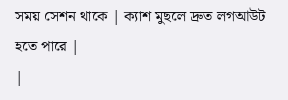সময় সেশন থাকে | ক্যাশ মুছলে দ্রুত লগআউট হতে পারে |
|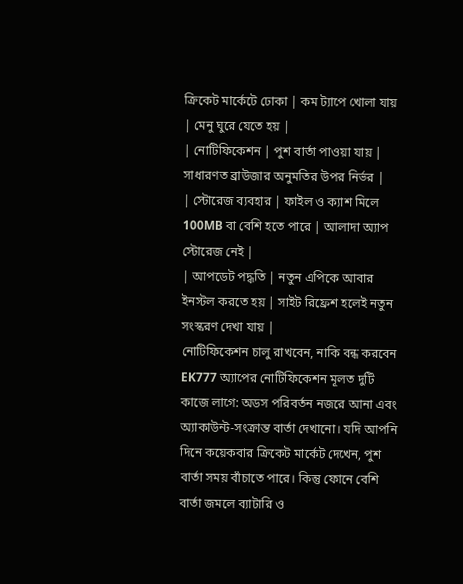ক্রিকেট মার্কেটে ঢোকা | কম ট্যাপে খোলা যায় | মেনু ঘুরে যেতে হয় |
| নোটিফিকেশন | পুশ বার্তা পাওয়া যায় | সাধারণত ব্রাউজার অনুমতির উপর নির্ভর |
| স্টোরেজ ব্যবহার | ফাইল ও ক্যাশ মিলে 100MB বা বেশি হতে পারে | আলাদা অ্যাপ স্টোরেজ নেই |
| আপডেট পদ্ধতি | নতুন এপিকে আবার ইনস্টল করতে হয় | সাইট রিফ্রেশ হলেই নতুন সংস্করণ দেখা যায় |
নোটিফিকেশন চালু রাখবেন, নাকি বন্ধ করবেন
EK777 অ্যাপের নোটিফিকেশন মূলত দুটি কাজে লাগে: অডস পরিবর্তন নজরে আনা এবং অ্যাকাউন্ট-সংক্রান্ত বার্তা দেখানো। যদি আপনি দিনে কয়েকবার ক্রিকেট মার্কেট দেখেন, পুশ বার্তা সময় বাঁচাতে পারে। কিন্তু ফোনে বেশি বার্তা জমলে ব্যাটারি ও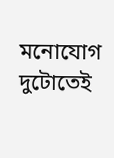মনোযোগ দুটোতেই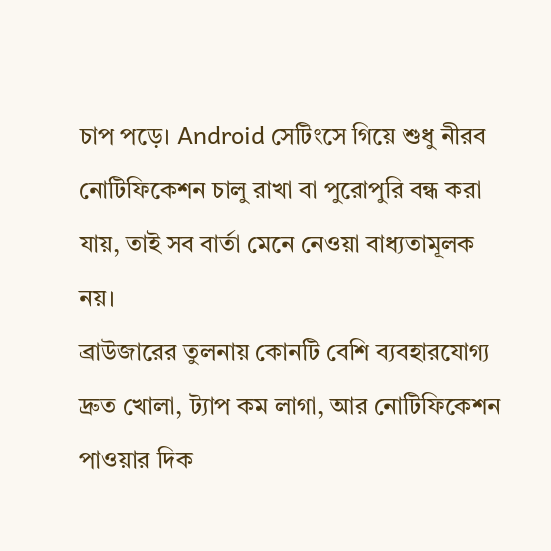চাপ পড়ে। Android সেটিংসে গিয়ে শুধু নীরব নোটিফিকেশন চালু রাখা বা পুরোপুরি বন্ধ করা যায়, তাই সব বার্তা মেনে নেওয়া বাধ্যতামূলক নয়।
ব্রাউজারের তুলনায় কোনটি বেশি ব্যবহারযোগ্য
দ্রুত খোলা, ট্যাপ কম লাগা, আর নোটিফিকেশন পাওয়ার দিক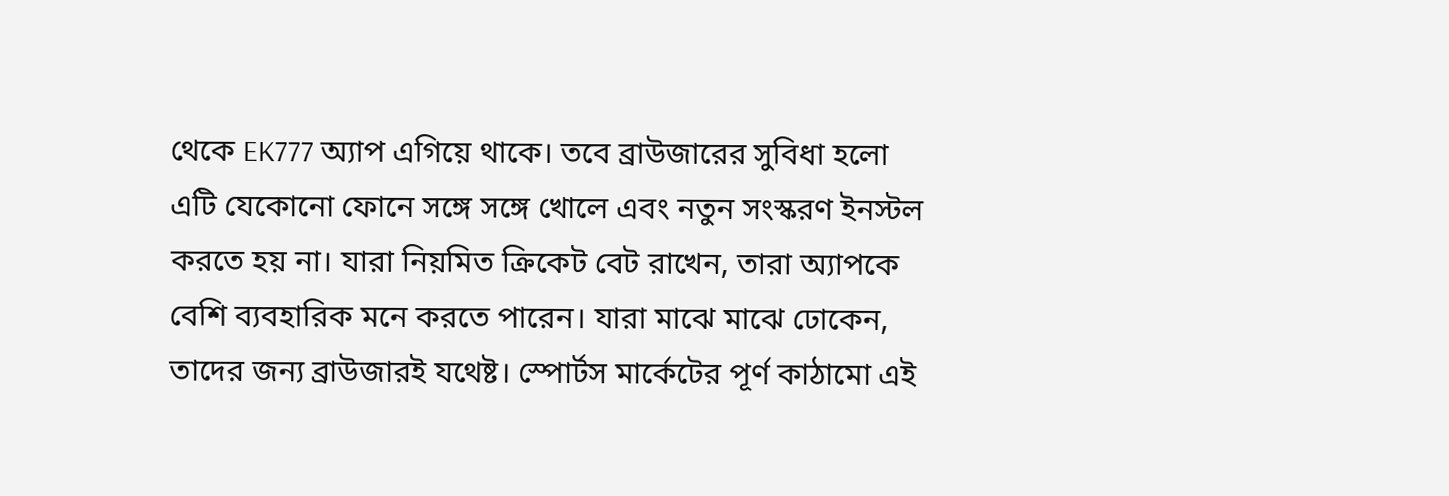থেকে EK777 অ্যাপ এগিয়ে থাকে। তবে ব্রাউজারের সুবিধা হলো এটি যেকোনো ফোনে সঙ্গে সঙ্গে খোলে এবং নতুন সংস্করণ ইনস্টল করতে হয় না। যারা নিয়মিত ক্রিকেট বেট রাখেন, তারা অ্যাপকে বেশি ব্যবহারিক মনে করতে পারেন। যারা মাঝে মাঝে ঢোকেন, তাদের জন্য ব্রাউজারই যথেষ্ট। স্পোর্টস মার্কেটের পূর্ণ কাঠামো এই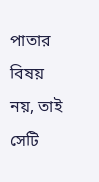পাতার বিষয় নয়, তাই সেটি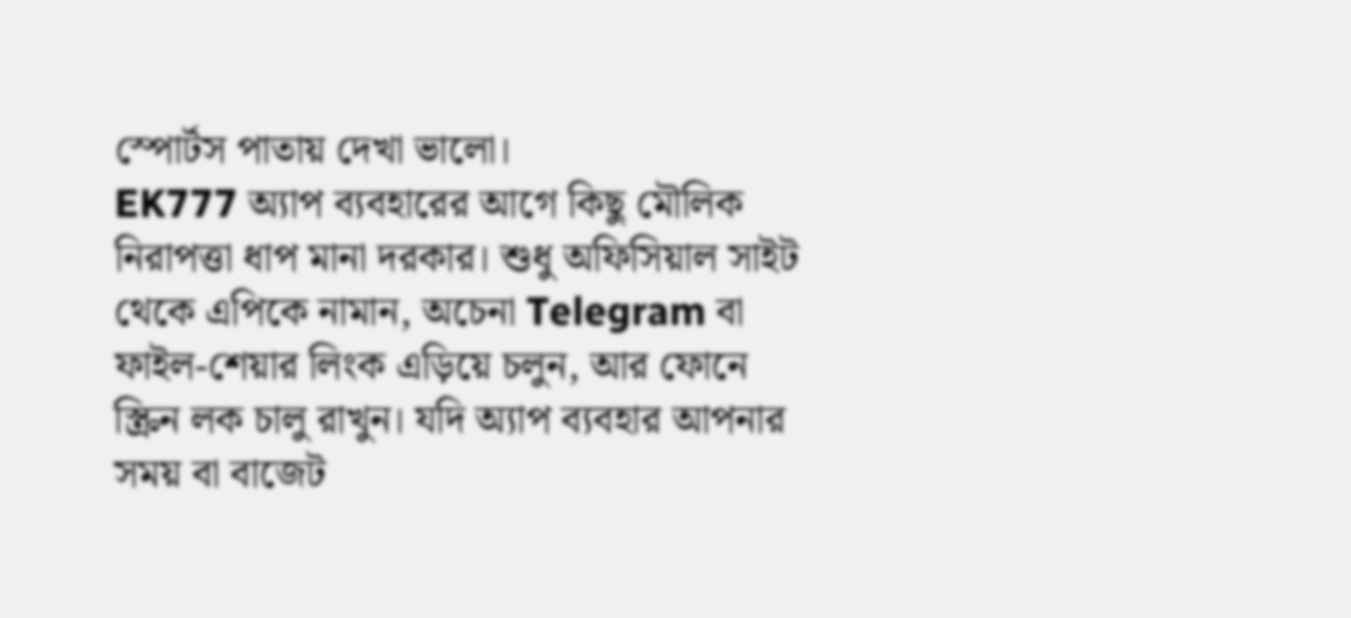স্পোর্টস পাতায় দেখা ভালো।
EK777 অ্যাপ ব্যবহারের আগে কিছু মৌলিক নিরাপত্তা ধাপ মানা দরকার। শুধু অফিসিয়াল সাইট থেকে এপিকে নামান, অচেনা Telegram বা ফাইল-শেয়ার লিংক এড়িয়ে চলুন, আর ফোনে স্ক্রিন লক চালু রাখুন। যদি অ্যাপ ব্যবহার আপনার সময় বা বাজেট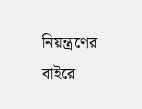নিয়ন্ত্রণের বাইরে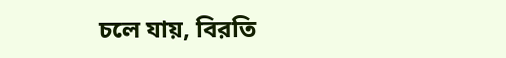চলে যায়, বিরতি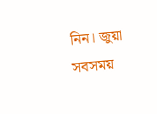নিন। জুয়া সবসময়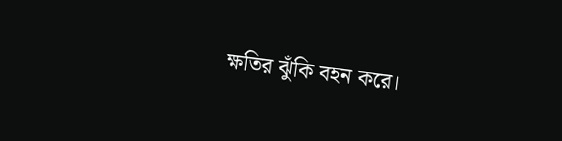ক্ষতির ঝুঁকি বহন করে।